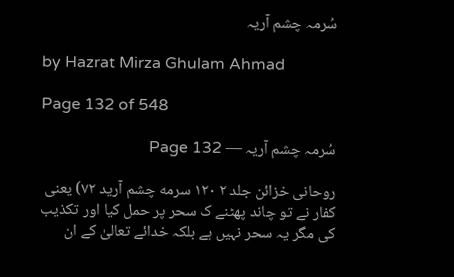سُرمہ چشم آریہ

by Hazrat Mirza Ghulam Ahmad

Page 132 of 548

سُرمہ چشم آریہ — Page 132

روحانی خزائن جلد ۲ ۱۲۰ سرمه چشم آرید ۷۲) یعنی کفار نے تو چاند پھٹنے ک سحر پر حمل کیا اور تکذیب کی مگر یہ سحر نہیں ہے بلکہ خدائے تعالیٰ کے ان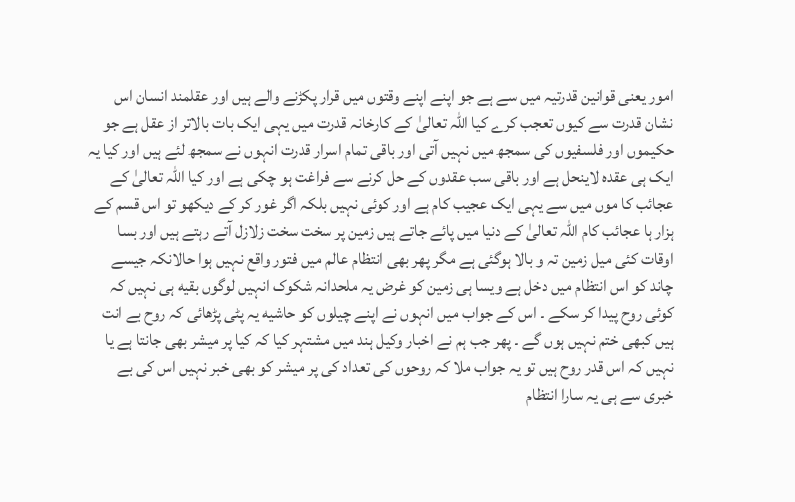امور یعنی قوانین قدرتیہ میں سے ہے جو اپنے اپنے وقتوں میں قرار پکڑنے والے ہیں اور عقلمند انسان اس نشان قدرت سے کیوں تعجب کرے کیا اللہ تعالیٰ کے کارخانہ قدرت میں یہی ایک بات بالاتر از عقل ہے جو حکیموں اور فلسفیوں کی سمجھ میں نہیں آتی اور باقی تمام اسرار قدرت انہوں نے سمجھ لئے ہیں اور کیا یہ ایک ہی عقدہ لاینحل ہے اور باقی سب عقدوں کے حل کرنے سے فراغت ہو چکی ہے اور کیا اللہ تعالیٰ کے عجائب کا موں میں سے یہی ایک عجیب کام ہے اور کوئی نہیں بلکہ اگر غور کر کے دیکھو تو اس قسم کے ہزار ہا عجائب کام اللہ تعالیٰ کے دنیا میں پائے جاتے ہیں زمین پر سخت سخت زلازل آتے رہتے ہیں اور بسا اوقات کئی میل زمین تہ و بالا ہوگئی ہے مگر پھر بھی انتظام عالم میں فتور واقع نہیں ہوا حالانکہ جیسے چاند کو اس انتظام میں دخل ہے ویسا ہی زمین کو غرض یہ ملحدانہ شکوک انہیں لوگوں بقیه ہی نہیں کہ کوئی روح پیدا کر سکے ۔ اس کے جواب میں انہوں نے اپنے چیلوں کو حاشیه یہ پٹی پڑھائی کہ روح بے انت ہیں کبھی ختم نہیں ہوں گے ۔ پھر جب ہم نے اخبار وکیل ہند میں مشتہر کیا کہ کیا پر میشر بھی جانتا ہے یا نہیں کہ اس قدر روح ہیں تو یہ جواب ملا کہ روحوں کی تعداد کی پر میشر کو بھی خبر نہیں اس کی بے خبری سے ہی یہ سارا انتظام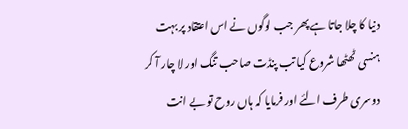دنیا کا چلا جاتا ہے پھر جب لوگوں نے اس اعتقاد پر بہت ہنسی ٹھٹھا شروع کیا تب پنڈت صاحب تنگ اور لا چار آ کر دوسری طرف الئے اور فرمایا کہ ہاں روح تو بے انت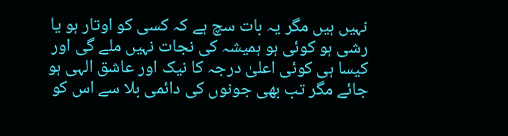نہیں ہیں مگر یہ بات سچ ہے کہ کسی کو اوتار ہو یا رشی ہو کوئی ہو ہمیشہ کی نجات نہیں ملے گی اور کیسا ہی کوئی اعلیٰ درجہ کا نیک اور عاشق الہی ہو جائے مگر تب بھی جونوں کی دائمی بلا سے اس کو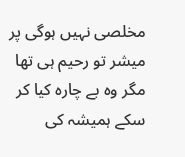مخلصی نہیں ہوگی پر میشر تو رحیم ہی تھا مگر وہ بے چارہ کیا کر سکے ہمیشہ کی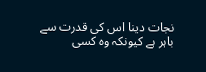نجات دینا اس کی قدرت سے باہر ہے کیونکہ وہ کسی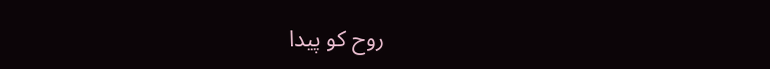روح کو پیدا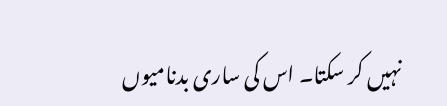نہیں کر سکتا۔ اس کی ساری بدنامیوں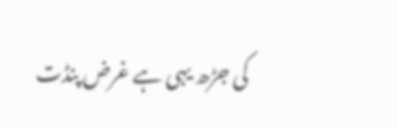کی جڑھ یہی ہے غرض پنڈت